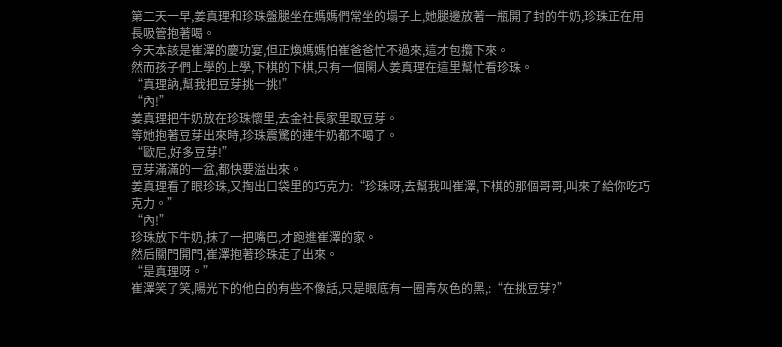第二天一早,姜真理和珍珠盤腿坐在媽媽們常坐的塌子上,她腿邊放著一瓶開了封的牛奶,珍珠正在用長吸管抱著喝。
今天本該是崔澤的慶功宴,但正煥媽媽怕崔爸爸忙不過來,這才包攬下來。
然而孩子們上學的上學,下棋的下棋,只有一個閑人姜真理在這里幫忙看珍珠。
“真理訥,幫我把豆芽挑一挑!”
“內!”
姜真理把牛奶放在珍珠懷里,去金社長家里取豆芽。
等她抱著豆芽出來時,珍珠震驚的連牛奶都不喝了。
“歐尼,好多豆芽!”
豆芽滿滿的一盆,都快要溢出來。
姜真理看了眼珍珠,又掏出口袋里的巧克力:“珍珠呀,去幫我叫崔澤,下棋的那個哥哥,叫來了給你吃巧克力。”
“內!”
珍珠放下牛奶,抹了一把嘴巴,才跑進崔澤的家。
然后關門開門,崔澤抱著珍珠走了出來。
“是真理呀。”
崔澤笑了笑,陽光下的他白的有些不像話,只是眼底有一圈青灰色的黑,:“在挑豆芽?”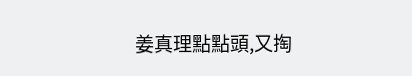姜真理點點頭,又掏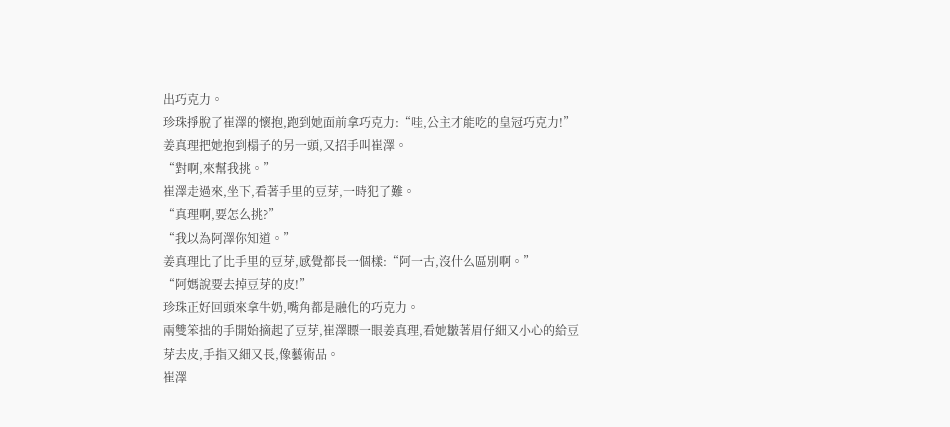出巧克力。
珍珠掙脫了崔澤的懷抱,跑到她面前拿巧克力:“哇,公主才能吃的皇冠巧克力!”
姜真理把她抱到榻子的另一頭,又招手叫崔澤。
“對啊,來幫我挑。”
崔澤走過來,坐下,看著手里的豆芽,一時犯了難。
“真理啊,要怎么挑?”
“我以為阿澤你知道。”
姜真理比了比手里的豆芽,感覺都長一個樣:“阿一古,沒什么區別啊。”
“阿媽說要去掉豆芽的皮!”
珍珠正好回頭來拿牛奶,嘴角都是融化的巧克力。
兩雙笨拙的手開始摘起了豆芽,崔澤瞟一眼姜真理,看她皺著眉仔細又小心的給豆芽去皮,手指又細又長,像藝術品。
崔澤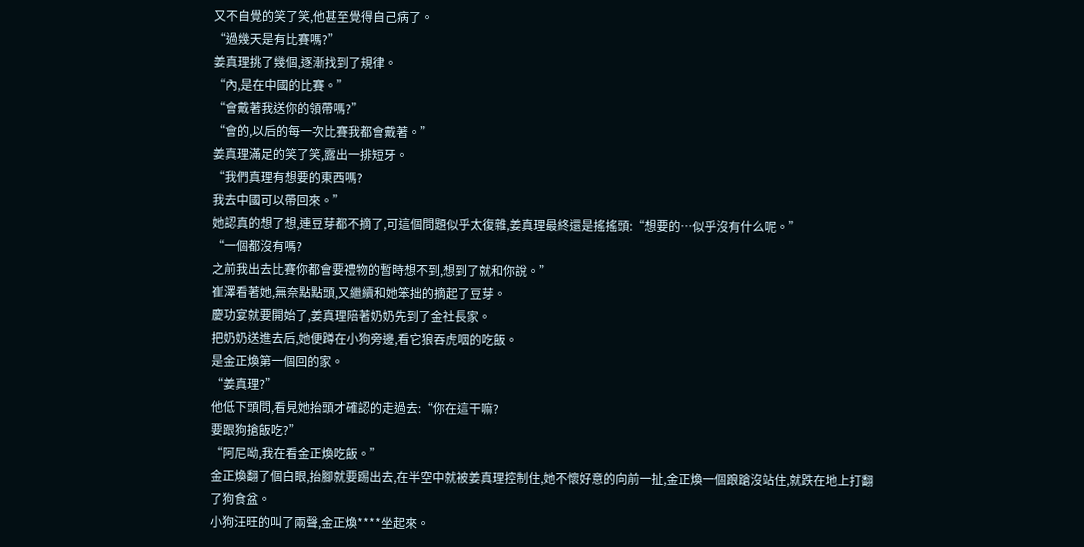又不自覺的笑了笑,他甚至覺得自己病了。
“過幾天是有比賽嗎?”
姜真理挑了幾個,逐漸找到了規律。
“內,是在中國的比賽。”
“會戴著我送你的領帶嗎?”
“會的,以后的每一次比賽我都會戴著。”
姜真理滿足的笑了笑,露出一排短牙。
“我們真理有想要的東西嗎?
我去中國可以帶回來。”
她認真的想了想,連豆芽都不摘了,可這個問題似乎太復雜,姜真理最終還是搖搖頭:“想要的…似乎沒有什么呢。”
“一個都沒有嗎?
之前我出去比賽你都會要禮物的暫時想不到,想到了就和你說。”
崔澤看著她,無奈點點頭,又繼續和她笨拙的摘起了豆芽。
慶功宴就要開始了,姜真理陪著奶奶先到了金社長家。
把奶奶送進去后,她便蹲在小狗旁邊,看它狼吞虎咽的吃飯。
是金正煥第一個回的家。
“姜真理?”
他低下頭問,看見她抬頭才確認的走過去:“你在這干嘛?
要跟狗搶飯吃?”
“阿尼呦,我在看金正煥吃飯。”
金正煥翻了個白眼,抬腳就要踢出去,在半空中就被姜真理控制住,她不懷好意的向前一扯,金正煥一個踉蹌沒站住,就跌在地上打翻了狗食盆。
小狗汪旺的叫了兩聲,金正煥****坐起來。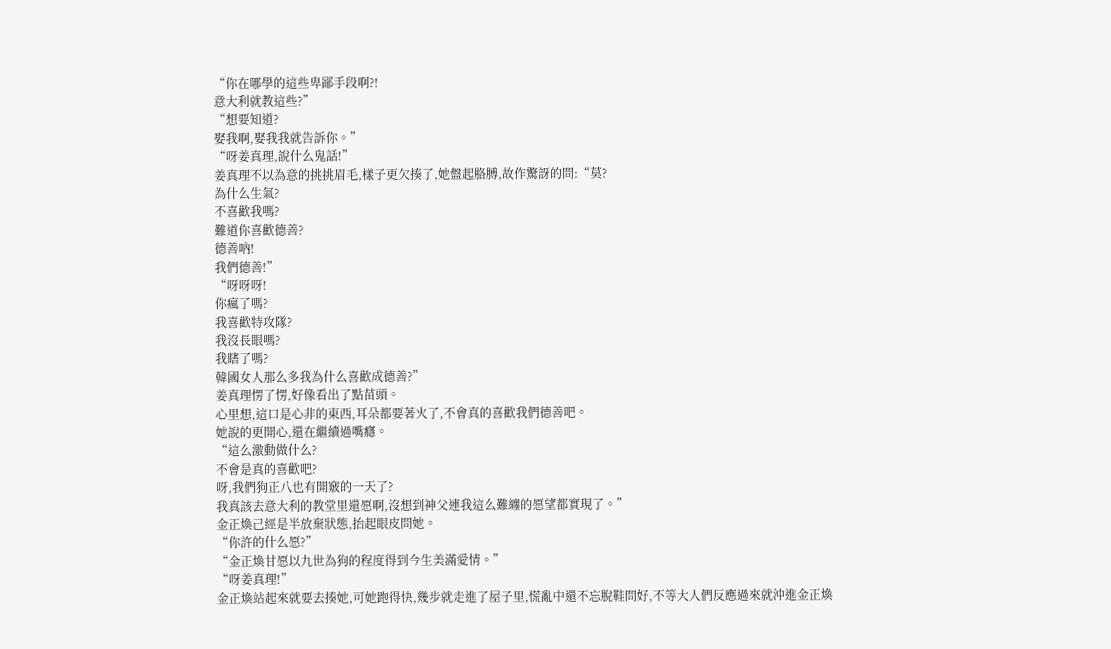“你在哪學的這些卑鄙手段啊?!
意大利就教這些?”
“想要知道?
娶我啊,娶我我就告訴你。”
“呀姜真理,說什么鬼話!”
姜真理不以為意的挑挑眉毛,樣子更欠揍了,她盤起胳膊,故作驚訝的問:“莫?
為什么生氣?
不喜歡我嗎?
難道你喜歡德善?
德善吶!
我們德善!”
“呀呀呀!
你瘋了嗎?
我喜歡特攻隊?
我沒長眼嗎?
我瞎了嗎?
韓國女人那么多我為什么喜歡成德善?”
姜真理愣了愣,好像看出了點苗頭。
心里想,這口是心非的東西,耳朵都要著火了,不會真的喜歡我們德善吧。
她說的更開心,還在繼續過嘴癮。
“這么激動做什么?
不會是真的喜歡吧?
呀,我們狗正八也有開竅的一天了?
我真該去意大利的教堂里還愿啊,沒想到神父連我這么難纏的愿望都實現了。”
金正煥己經是半放棄狀態,抬起眼皮問她。
“你許的什么愿?”
“金正煥甘愿以九世為狗的程度得到今生美滿愛情。”
“呀姜真理!”
金正煥站起來就要去揍她,可她跑得快,幾步就走進了屋子里,慌亂中還不忘脫鞋問好,不等大人們反應過來就沖進金正煥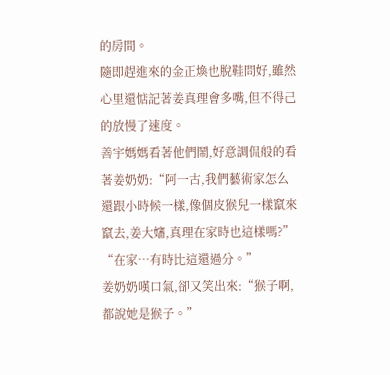的房間。
隨即趕進來的金正煥也脫鞋問好,雖然心里還惦記著姜真理會多嘴,但不得己的放慢了速度。
善宇媽媽看著他們鬧,好意調侃般的看著姜奶奶:“阿一古,我們藝術家怎么還跟小時候一樣,像個皮猴兒一樣竄來竄去,姜大嬸,真理在家時也這樣嗎?”
“在家…有時比這還過分。”
姜奶奶嘆口氣,卻又笑出來:“猴子啊,都說她是猴子。”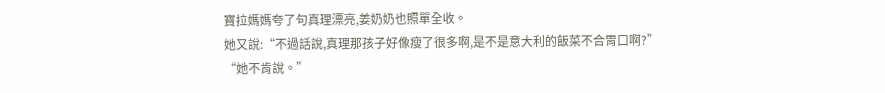寶拉媽媽夸了句真理漂亮,姜奶奶也照單全收。
她又說:“不過話說,真理那孩子好像瘦了很多啊,是不是意大利的飯菜不合胃口啊?”
“她不肯說。”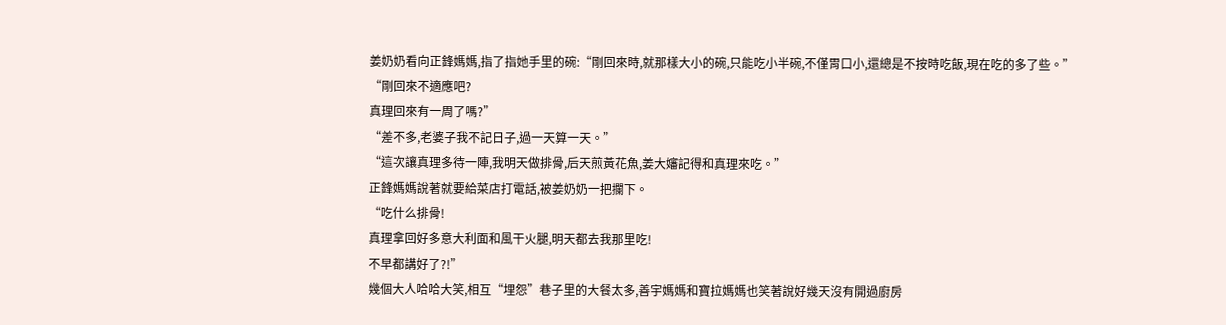姜奶奶看向正鋒媽媽,指了指她手里的碗:“剛回來時,就那樣大小的碗,只能吃小半碗,不僅胃口小,還總是不按時吃飯,現在吃的多了些。”
“剛回來不適應吧?
真理回來有一周了嗎?”
“差不多,老婆子我不記日子,過一天算一天。”
“這次讓真理多待一陣,我明天做排骨,后天煎黃花魚,姜大嬸記得和真理來吃。”
正鋒媽媽說著就要給菜店打電話,被姜奶奶一把攔下。
“吃什么排骨!
真理拿回好多意大利面和風干火腿,明天都去我那里吃!
不早都講好了?!”
幾個大人哈哈大笑,相互“埋怨”巷子里的大餐太多,善宇媽媽和寶拉媽媽也笑著說好幾天沒有開過廚房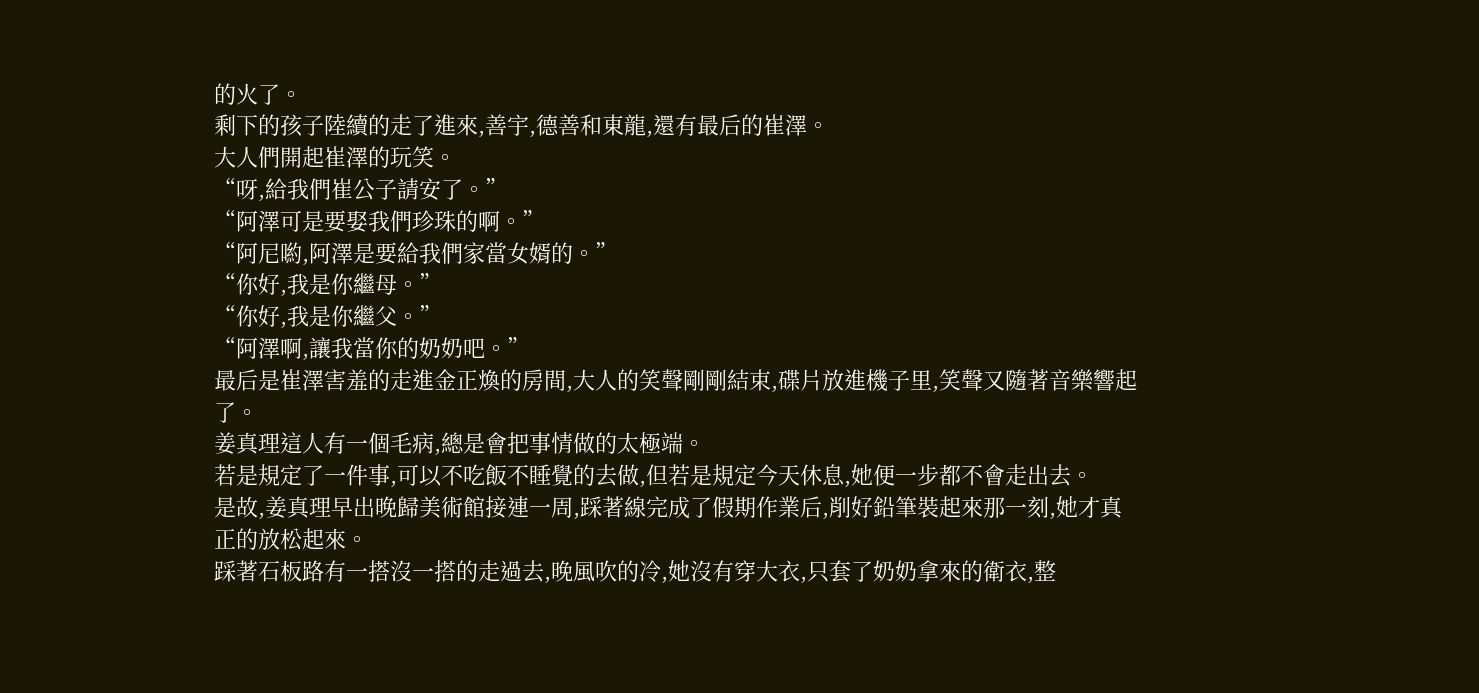的火了。
剩下的孩子陸續的走了進來,善宇,德善和東龍,還有最后的崔澤。
大人們開起崔澤的玩笑。
“呀,給我們崔公子請安了。”
“阿澤可是要娶我們珍珠的啊。”
“阿尼喲,阿澤是要給我們家當女婿的。”
“你好,我是你繼母。”
“你好,我是你繼父。”
“阿澤啊,讓我當你的奶奶吧。”
最后是崔澤害羞的走進金正煥的房間,大人的笑聲剛剛結束,碟片放進機子里,笑聲又隨著音樂響起了。
姜真理這人有一個毛病,總是會把事情做的太極端。
若是規定了一件事,可以不吃飯不睡覺的去做,但若是規定今天休息,她便一步都不會走出去。
是故,姜真理早出晚歸美術館接連一周,踩著線完成了假期作業后,削好鉛筆裝起來那一刻,她才真正的放松起來。
踩著石板路有一搭沒一搭的走過去,晚風吹的冷,她沒有穿大衣,只套了奶奶拿來的衛衣,整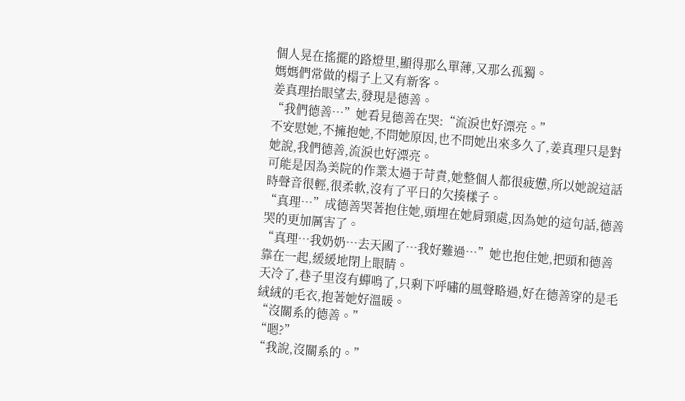個人晃在搖擺的路燈里,顯得那么單薄,又那么孤獨。
媽媽們常做的榻子上又有新客。
姜真理抬眼望去,發現是德善。
“我們德善…”她看見德善在哭:“流淚也好漂亮。”
不安慰她,不擁抱她,不問她原因,也不問她出來多久了,姜真理只是對她說,我們德善,流淚也好漂亮。
可能是因為美院的作業太過于苛責,她整個人都很疲憊,所以她說這話時聲音很輕,很柔軟,沒有了平日的欠揍樣子。
“真理…”成德善哭著抱住她,頭埋在她肩頸處,因為她的這句話,德善哭的更加厲害了。
“真理…我奶奶…去天國了…我好難過…”她也抱住她,把頭和德善靠在一起,緩緩地閉上眼睛。
天冷了,巷子里沒有蟬鳴了,只剩下呼嘯的風聲略過,好在德善穿的是毛絨絨的毛衣,抱著她好溫暖。
“沒關系的德善。”
“嗯?”
“我說,沒關系的。”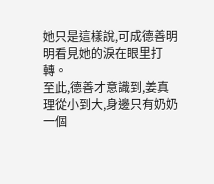她只是這樣說,可成德善明明看見她的淚在眼里打轉。
至此,德善才意識到,姜真理從小到大,身邊只有奶奶一個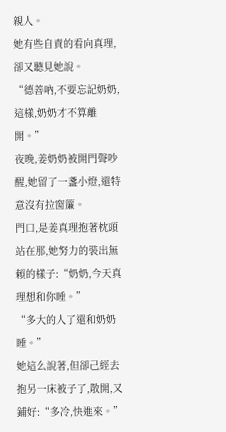親人。
她有些自責的看向真理,卻又聽見她說。
“德善吶,不要忘記奶奶,這樣,奶奶才不算離開。”
夜晚,姜奶奶被開門聲吵醒,她留了一盞小燈,還特意沒有拉窗簾。
門口,是姜真理抱著枕頭站在那,她努力的裝出無賴的樣子:“奶奶,今天真理想和你睡。”
“多大的人了還和奶奶睡。”
她這么說著,但卻己經去抱另一床被子了,散開,又鋪好:“多冷,快進來。”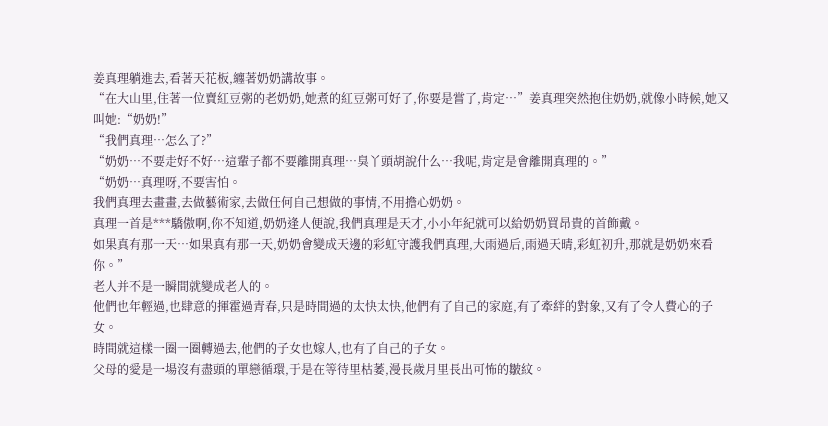姜真理躺進去,看著天花板,纏著奶奶講故事。
“在大山里,住著一位賣紅豆粥的老奶奶,她煮的紅豆粥可好了,你要是嘗了,肯定…”姜真理突然抱住奶奶,就像小時候,她又叫她:“奶奶!”
“我們真理…怎么了?”
“奶奶…不要走好不好…這輩子都不要離開真理…臭丫頭胡說什么…我呢,肯定是會離開真理的。”
“奶奶…真理呀,不要害怕。
我們真理去畫畫,去做藝術家,去做任何自己想做的事情,不用擔心奶奶。
真理一首是***驕傲啊,你不知道,奶奶逢人便說,我們真理是天才,小小年紀就可以給奶奶買昂貴的首飾戴。
如果真有那一天…如果真有那一天,奶奶會變成天邊的彩虹守護我們真理,大雨過后,雨過天晴,彩虹初升,那就是奶奶來看你。”
老人并不是一瞬間就變成老人的。
他們也年輕過,也肆意的揮霍過青春,只是時間過的太快太快,他們有了自己的家庭,有了牽絆的對象,又有了令人費心的子女。
時間就這樣一圈一圈轉過去,他們的子女也嫁人,也有了自己的子女。
父母的愛是一場沒有盡頭的單戀循環,于是在等待里枯萎,漫長歲月里長出可怖的皺紋。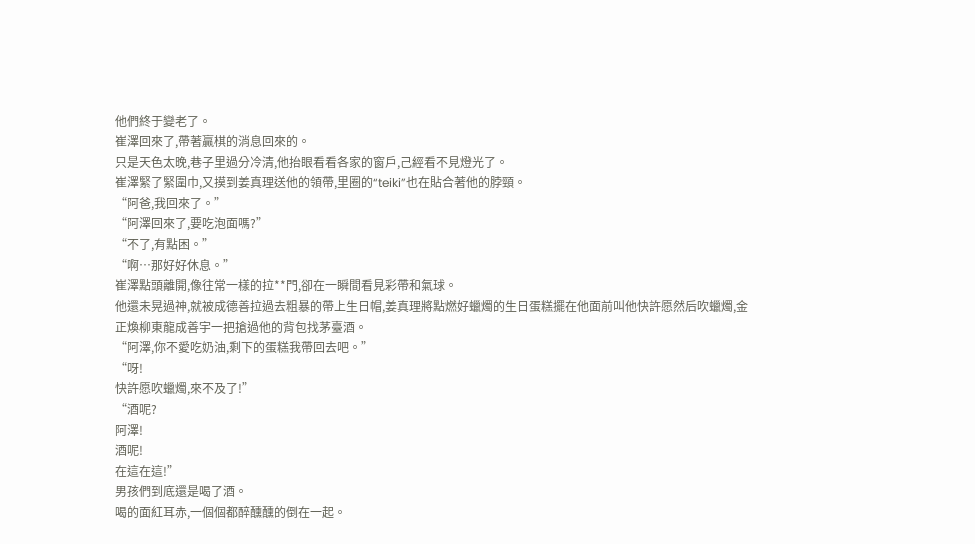他們終于變老了。
崔澤回來了,帶著贏棋的消息回來的。
只是天色太晚,巷子里過分冷清,他抬眼看看各家的窗戶,己經看不見燈光了。
崔澤緊了緊圍巾,又摸到姜真理送他的領帶,里圈的“teiki”也在貼合著他的脖頸。
“阿爸,我回來了。”
“阿澤回來了,要吃泡面嗎?”
“不了,有點困。”
“啊…那好好休息。”
崔澤點頭離開,像往常一樣的拉**門,卻在一瞬間看見彩帶和氣球。
他還未晃過神,就被成德善拉過去粗暴的帶上生日帽,姜真理將點燃好蠟燭的生日蛋糕擺在他面前叫他快許愿然后吹蠟燭,金正煥柳東龍成善宇一把搶過他的背包找茅臺酒。
“阿澤,你不愛吃奶油,剩下的蛋糕我帶回去吧。”
“呀!
快許愿吹蠟燭,來不及了!”
“酒呢?
阿澤!
酒呢!
在這在這!”
男孩們到底還是喝了酒。
喝的面紅耳赤,一個個都醉醺醺的倒在一起。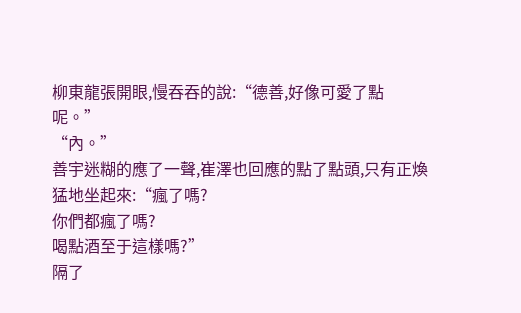柳東龍張開眼,慢吞吞的說:“德善,好像可愛了點呢。”
“內。”
善宇迷糊的應了一聲,崔澤也回應的點了點頭,只有正煥猛地坐起來:“瘋了嗎?
你們都瘋了嗎?
喝點酒至于這樣嗎?”
隔了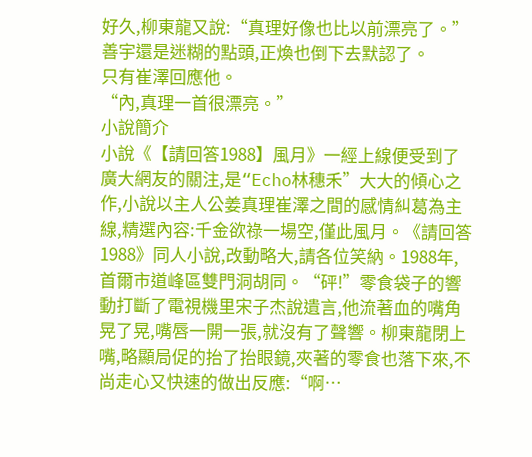好久,柳東龍又說:“真理好像也比以前漂亮了。”
善宇還是迷糊的點頭,正煥也倒下去默認了。
只有崔澤回應他。
“內,真理一首很漂亮。”
小說簡介
小說《【請回答1988】風月》一經上線便受到了廣大網友的關注,是“Echo林穗禾”大大的傾心之作,小說以主人公姜真理崔澤之間的感情糾葛為主線,精選內容:千金欲祿一場空,僅此風月。《請回答1988》同人小說,改動略大,請各位笑納。1988年,首爾市道峰區雙門洞胡同。“砰!”零食袋子的響動打斷了電視機里宋子杰說遺言,他流著血的嘴角晃了晃,嘴唇一開一張,就沒有了聲響。柳東龍閉上嘴,略顯局促的抬了抬眼鏡,夾著的零食也落下來,不尚走心又快速的做出反應:“啊…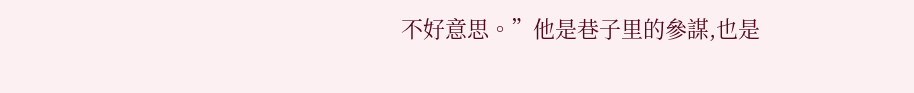不好意思。”他是巷子里的參謀,也是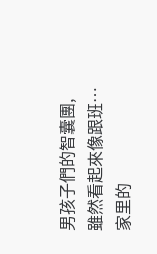男孩子們的智囊團,雖然看起來像跟班…家里的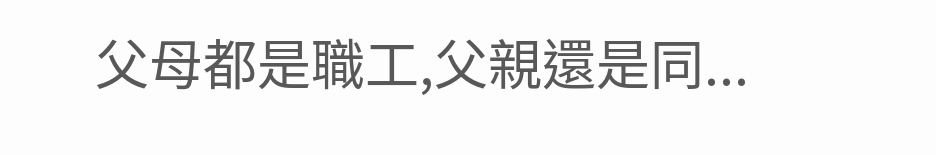父母都是職工,父親還是同...